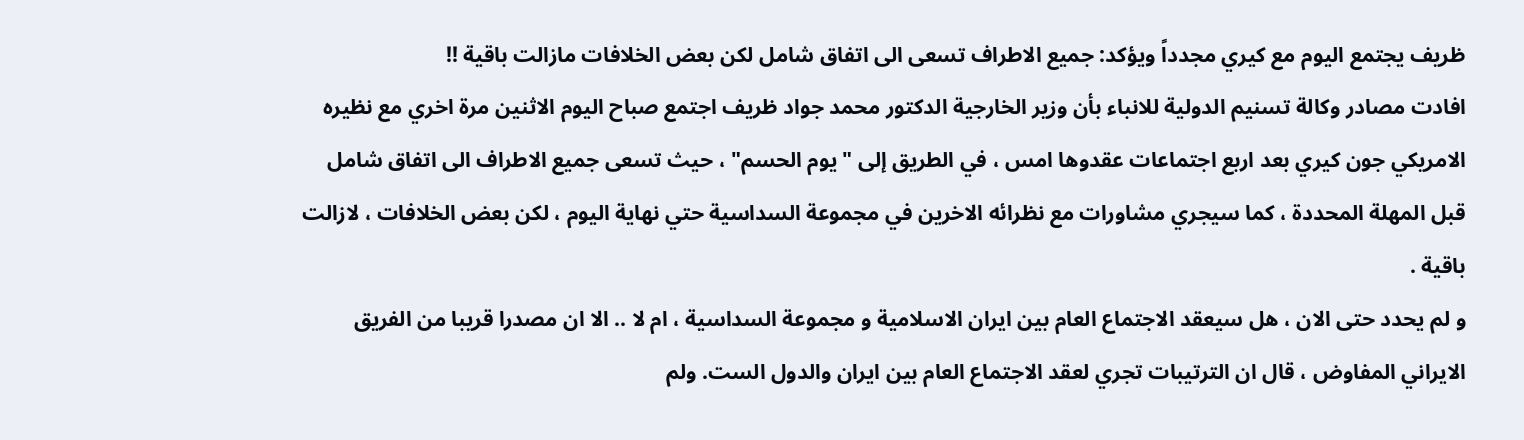ظريف يجتمع اليوم مع كيري مجدداً ويؤكد: جميع الاطراف تسعى الى اتفاق شامل لكن بعض الخلافات مازالت باقية !!
افادت مصادر وكالة تسنيم الدولية للانباء بأن وزير الخارجية الدكتور محمد جواد ظريف اجتمع صباح اليوم الاثنين مرة اخري مع نظيره الامريكي جون كيري بعد اربع اجتماعات عقدوها امس ، في الطريق إلى "يوم الحسم" ، حيث تسعى جميع الاطراف الى اتفاق شامل قبل المهلة المحددة ، كما سيجري مشاورات مع نظرائه الاخرين في مجموعة السداسية حتي نهاية اليوم ، لكن بعض الخلافات ، لازالت باقية .
و لم يحدد حتى الان ، هل سيعقد الاجتماع العام بين ايران الاسلامية و مجموعة السداسية ، ام لا .. الا ان مصدرا قريبا من الفريق الايراني المفاوض ، قال ان الترتيبات تجري لعقد الاجتماع العام بين ايران والدول الست. ولم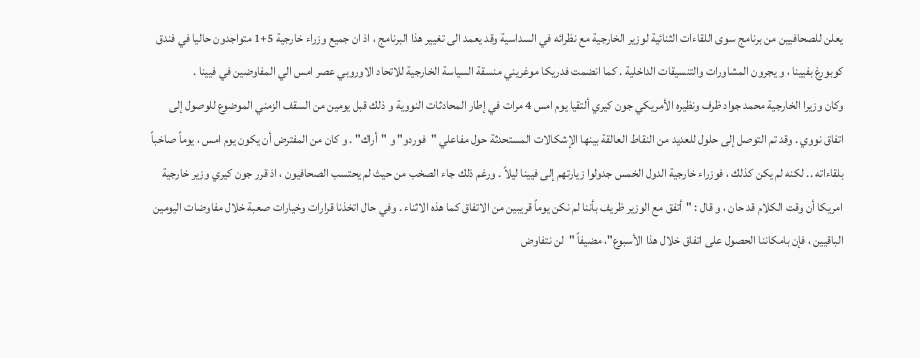يعلن للصحافيين من برنامج سوى اللقاءات الثنائية لوزير الخارجية مع نظرائه في السداسية وقد يعمد الى تغيير هذا البرنامج ، اذ ان جميع وزراء خارجية 5+1 متواجدون حاليا في فندق كوبورغ بفيينا ، و يجرون المشاورات والتنسيقات الداخلية . كما انضمت فدريكا موغريني منسقة السياسة الخارجية للاتحاد الاوروبي عصر امس الي المفاوضين في فيينا .
وكان وزيرا الخارجية محمد جواد ظرف ونظيره الأمريكي جون كيري ألتقيا يوم امس 4 مرات في إطار المحادثات النووية و ذلك قبل يومين من السقف الزمني الموضوع للوصول إلى اتفاق نووي . وقد تم التوصل إلى حلول للعديد من النقاط العالقة بينها الإشكالات المستحدثة حول مفاعلي "فوردو" و "أراك" . و كان من المفترض أن يكون يوم امس ، يوماً صاخباً بلقاءاته .. لكنه لم يكن كذلك ، فوزراء خارجية الدول الخمس جدولوا زيارتهم إلى فيينا ليلاً . ورغم ذلك جاء الصخب من حيث لم يحتسب الصحافيون ، اذ قرر جون كيري وزير خارجية امريكا أن وقت الكلام قد حان ، و قال : "أتفق مع الوزير ظريف بأننا لم نكن يوماً قريبين من الاتفاق كما هذه الاثناء . وفي حال اتخذنا قرارات وخيارات صعبة خلال مفاوضات اليومين الباقيين ، فإن بامكاننا الحصول على اتفاق خلال هذا الأسبوع"، مضيفاً "لن نتفاوض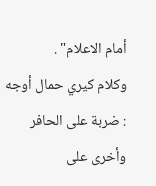أمام الاعلام" .
وكلام كيري حمال أوجه : ضربة على الحافر وأخرى على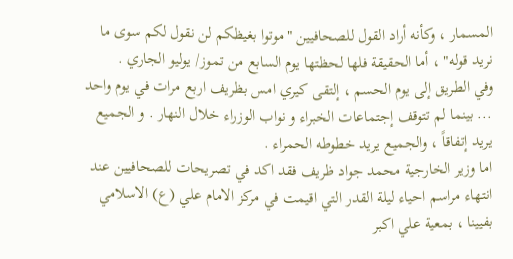المسمار ، وكأنه أراد القول للصحافيين "موتوا بغيظكم لن نقول لكم سوى ما نريد قوله" ، أما الحقيقة فلها لحظتها يوم السابع من تموز/ يوليو الجاري .
وفي الطريق إلى يوم الحسم ، إلتقى كيري امس بظريف اربع مرات في يوم واحد ... بينما لم تتوقف إجتماعات الخبراء و نواب الوزراء خلال النهار . و الجميع يريد إتفاقاً ، والجميع يريد خطوطه الحمراء .
اما وزير الخارجية محمد جواد ظريف فقد اكد في تصريحات للصحافيين عند انتهاء مراسم احياء ليلة القدر التي اقيمت في مركز الامام علي (ع) الاسلامي بفيينا ، بمعية علي اكبر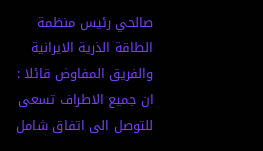صالحي رئيس منظمة الطاقة الذرية الايرانية والفريق المفاوض قائلا : ان جميع الاطراف تسعى للتوصل الى اتفاق شامل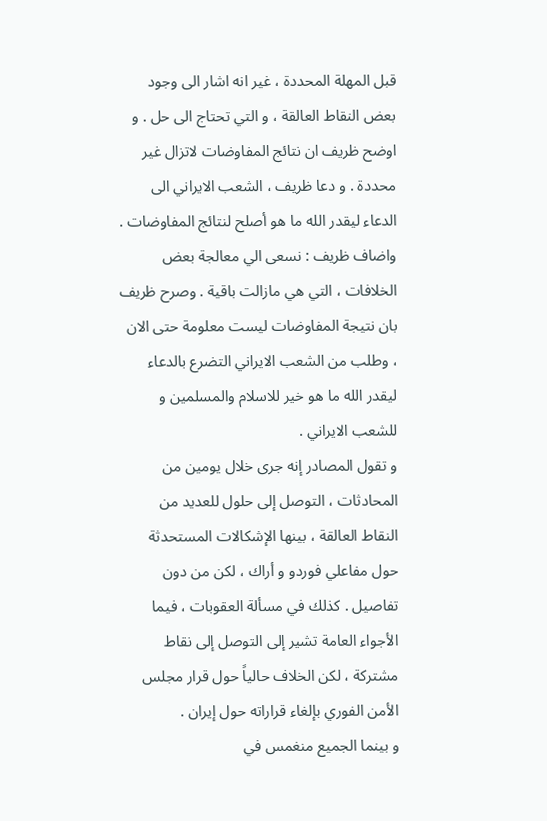قبل المهلة المحددة ، غير انه اشار الى وجود بعض النقاط العالقة ، و التي تحتاج الى حل . و اوضح ظريف ان نتائج المفاوضات لاتزال غير محددة . و دعا ظريف ، الشعب الايراني الى الدعاء ليقدر الله ما هو أصلح لنتائج المفاوضات . واضاف ظريف : نسعى الي معالجة بعض الخلافات ، التي هي مازالت باقية . وصرح ظريف بان نتيجة المفاوضات ليست معلومة حتى الان ، وطلب من الشعب الايراني التضرع بالدعاء ليقدر الله ما هو خير للاسلام والمسلمين و للشعب الايراني .
و تقول المصادر إنه جرى خلال يومين من المحادثات ، التوصل إلى حلول للعديد من النقاط العالقة ، بينها الإشكالات المستحدثة حول مفاعلي فوردو و أراك ، لكن من دون تفاصيل . كذلك في مسألة العقوبات ، فيما الأجواء العامة تشير إلى التوصل إلى نقاط مشتركة ، لكن الخلاف حالياً حول قرار مجلس الأمن الفوري بإلغاء قراراته حول إيران .
و بينما الجميع منغمس في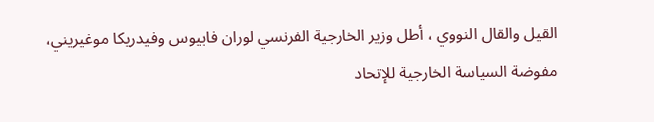القيل والقال النووي ، أطل وزير الخارجية الفرنسي لوران فابيوس وفيدريكا موغيريني، مفوضة السياسة الخارجية للإتحاد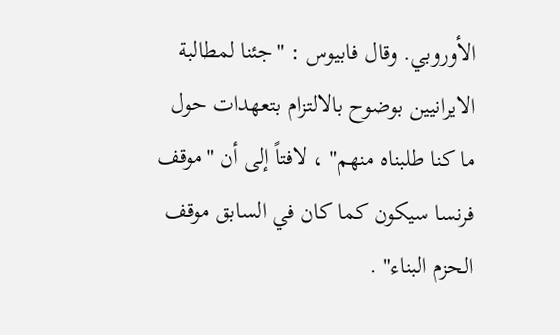الأوروبي. وقال فابيوس : "جئنا لمطالبة الايرانيين بوضوح بالالتزام بتعهدات حول ما كنا طلبناه منهم" ، لافتاً إلى أن "موقف فرنسا سيكون كما كان في السابق موقف الحزم البناء" .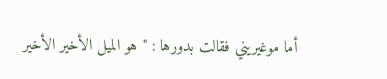أما موغيريني فقالت بدورها : "هو الميل الأخير الأخير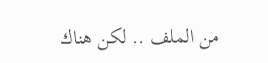من الملف .. لكن هناك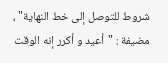شروط للتوصل إلى خط النهاية" ، مضيفة : "أعيد و أكرر إنه الوقت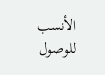الأنسب للوصول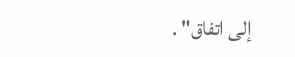إلى اتفاق" .